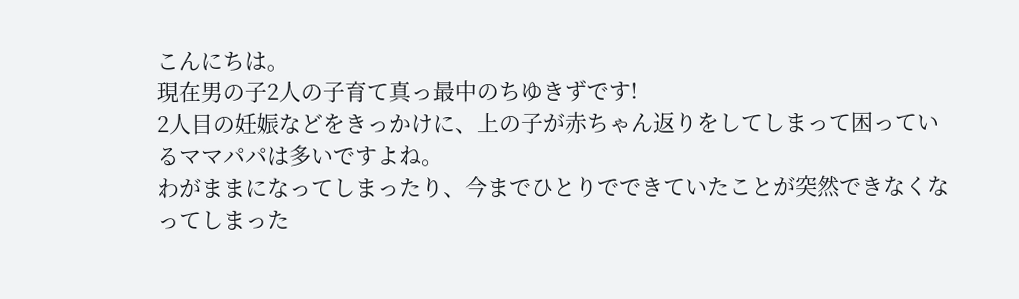こんにちは。
現在男の子2人の子育て真っ最中のちゆきずです!
2人目の妊娠などをきっかけに、上の子が赤ちゃん返りをしてしまって困っているママパパは多いですよね。
わがままになってしまったり、今までひとりでできていたことが突然できなくなってしまった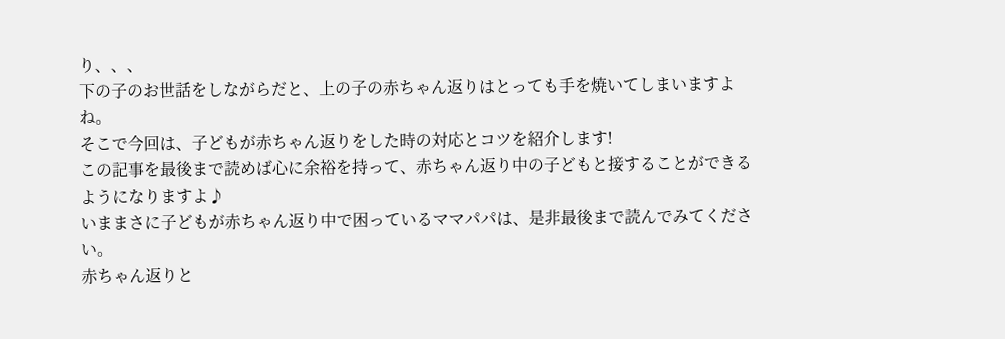り、、、
下の子のお世話をしながらだと、上の子の赤ちゃん返りはとっても手を焼いてしまいますよね。
そこで今回は、子どもが赤ちゃん返りをした時の対応とコツを紹介します!
この記事を最後まで読めば心に余裕を持って、赤ちゃん返り中の子どもと接することができるようになりますよ♪
いままさに子どもが赤ちゃん返り中で困っているママパパは、是非最後まで読んでみてください。
赤ちゃん返りと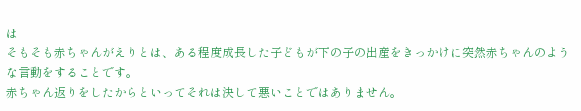は
そもそも赤ちゃんがえりとは、ある程度成長した子どもが下の子の出産をきっかけに突然赤ちゃんのような言動をすることです。
赤ちゃん返りをしたからといってそれは決して悪いことではありません。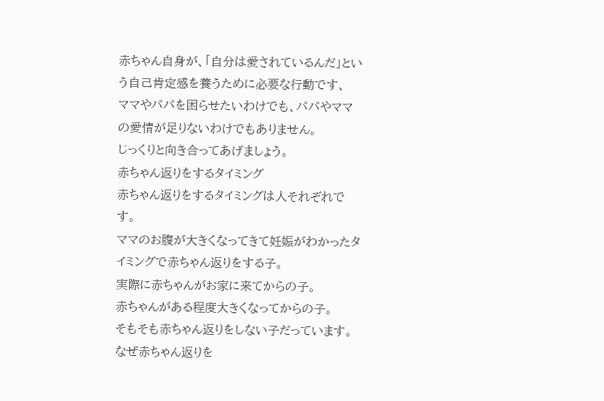赤ちゃん自身が、「自分は愛されているんだ」という自己肯定感を養うために必要な行動です、
ママやパパを困らせたいわけでも、パパやママの愛情が足りないわけでもありません。
じっくりと向き合ってあげましょう。
赤ちゃん返りをするタイミング
赤ちゃん返りをするタイミングは人それぞれです。
ママのお腹が大きくなってきて妊娠がわかったタイミングで赤ちゃん返りをする子。
実際に赤ちゃんがお家に来てからの子。
赤ちゃんがある程度大きくなってからの子。
そもそも赤ちゃん返りをしない子だっています。
なぜ赤ちゃん返りを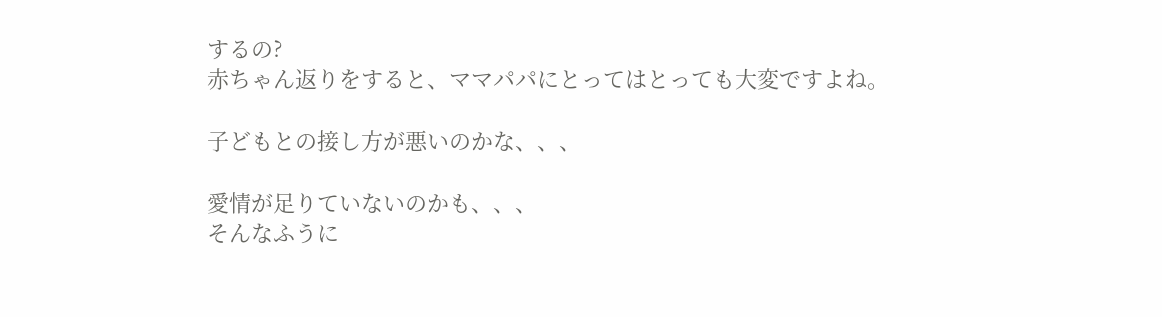するの?
赤ちゃん返りをすると、ママパパにとってはとっても大変ですよね。

子どもとの接し方が悪いのかな、、、

愛情が足りていないのかも、、、
そんなふうに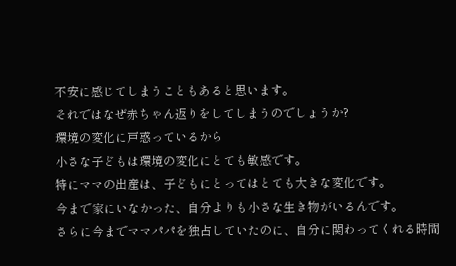不安に感じてしまうこともあると思います。
それではなぜ赤ちゃん返りをしてしまうのでしょうか?
環境の変化に戸惑っているから
小さな子どもは環境の変化にとても敏感です。
特にママの出産は、子どもにとってはとても大きな変化です。
今まで家にいなかった、自分よりも小さな生き物がいるんです。
さらに今までママパパを独占していたのに、自分に関わってくれる時間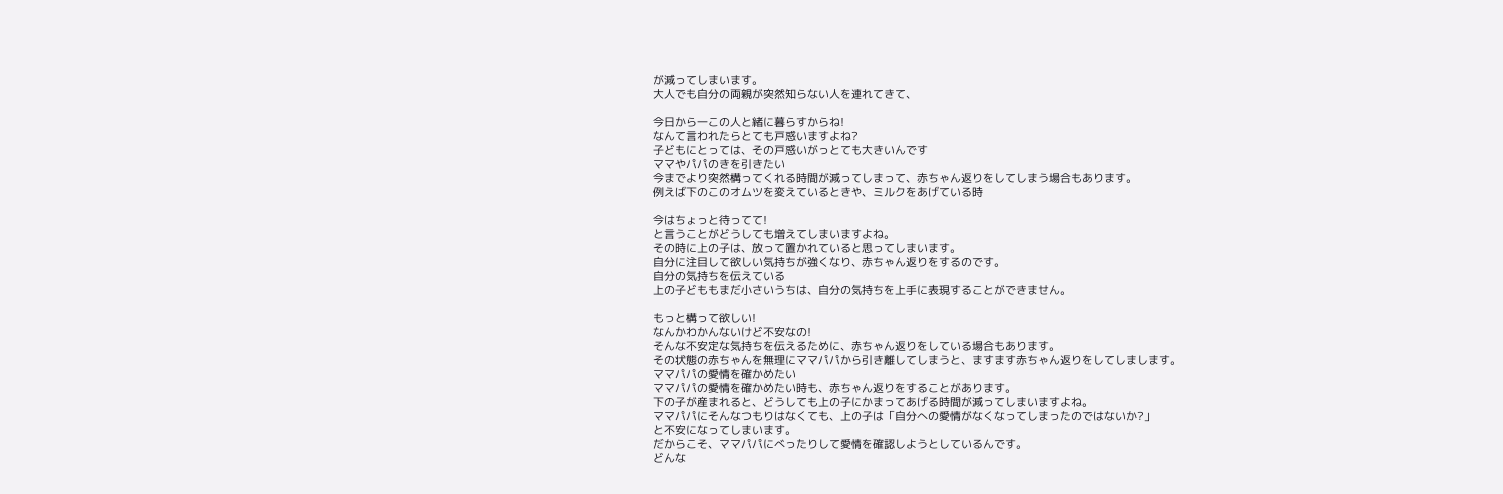が減ってしまいます。
大人でも自分の両親が突然知らない人を連れてきて、

今日から一この人と緒に暮らすからね!
なんて言われたらとても戸惑いますよね?
子どもにとっては、その戸惑いがっとても大きいんです
ママやパパのきを引きたい
今までより突然構ってくれる時間が減ってしまって、赤ちゃん返りをしてしまう場合もあります。
例えば下のこのオムツを変えているときや、ミルクをあげている時

今はちょっと待ってて!
と言うことがどうしても増えてしまいますよね。
その時に上の子は、放って置かれていると思ってしまいます。
自分に注目して欲しい気持ちが強くなり、赤ちゃん返りをするのです。
自分の気持ちを伝えている
上の子どももまだ小さいうちは、自分の気持ちを上手に表現することができません。

もっと構って欲しい!
なんかわかんないけど不安なの!
そんな不安定な気持ちを伝えるために、赤ちゃん返りをしている場合もあります。
その状態の赤ちゃんを無理にママパパから引き離してしまうと、ますます赤ちゃん返りをしてしまします。
ママパパの愛情を確かめたい
ママパパの愛情を確かめたい時も、赤ちゃん返りをすることがあります。
下の子が産まれると、どうしても上の子にかまってあげる時間が減ってしまいますよね。
ママパパにそんなつもりはなくても、上の子は「自分への愛情がなくなってしまったのではないか?」
と不安になってしまいます。
だからこそ、ママパパにべったりして愛情を確認しようとしているんです。
どんな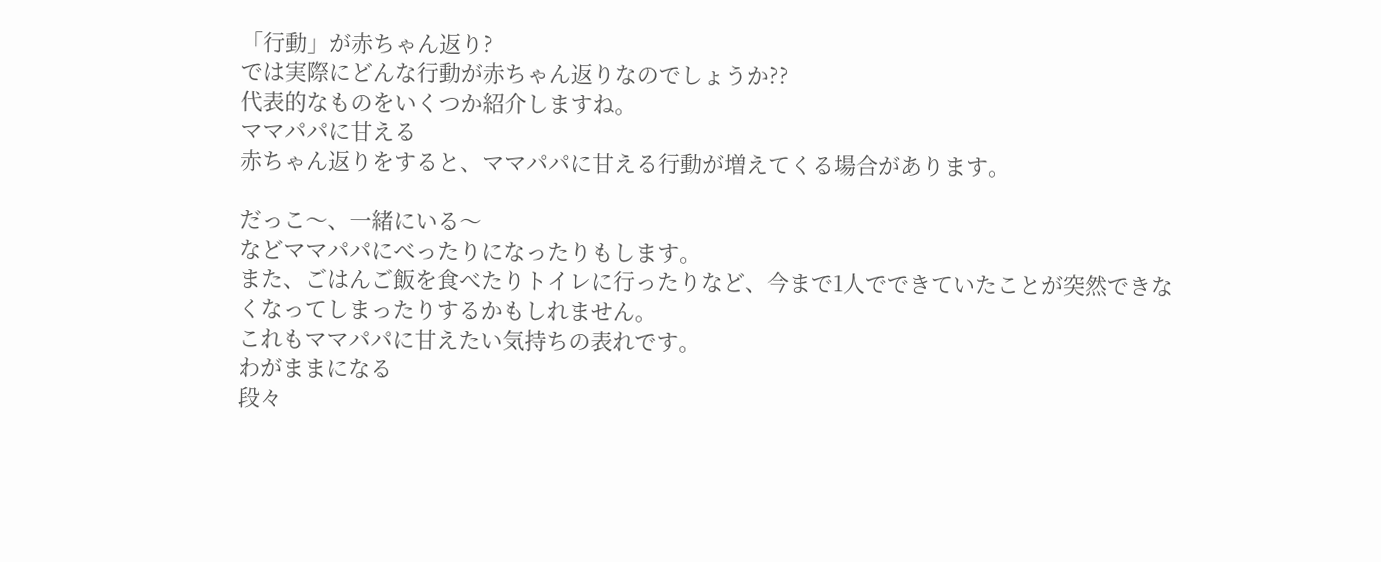「行動」が赤ちゃん返り?
では実際にどんな行動が赤ちゃん返りなのでしょうか??
代表的なものをいくつか紹介しますね。
ママパパに甘える
赤ちゃん返りをすると、ママパパに甘える行動が増えてくる場合があります。

だっこ〜、一緒にいる〜
などママパパにべったりになったりもします。
また、ごはんご飯を食べたりトイレに行ったりなど、今まで1人でできていたことが突然できなくなってしまったりするかもしれません。
これもママパパに甘えたい気持ちの表れです。
わがままになる
段々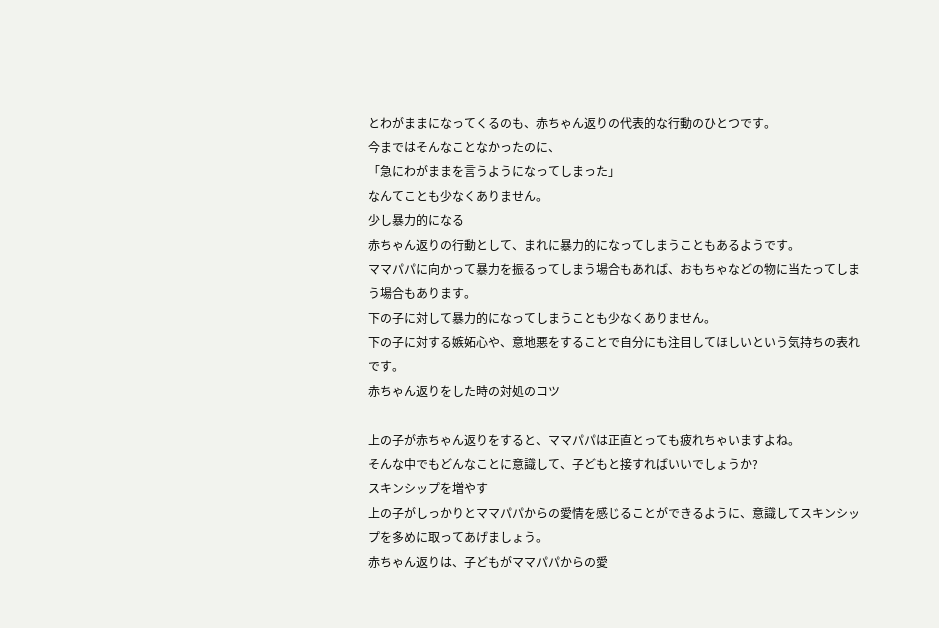とわがままになってくるのも、赤ちゃん返りの代表的な行動のひとつです。
今まではそんなことなかったのに、
「急にわがままを言うようになってしまった」
なんてことも少なくありません。
少し暴力的になる
赤ちゃん返りの行動として、まれに暴力的になってしまうこともあるようです。
ママパパに向かって暴力を振るってしまう場合もあれば、おもちゃなどの物に当たってしまう場合もあります。
下の子に対して暴力的になってしまうことも少なくありません。
下の子に対する嫉妬心や、意地悪をすることで自分にも注目してほしいという気持ちの表れです。
赤ちゃん返りをした時の対処のコツ

上の子が赤ちゃん返りをすると、ママパパは正直とっても疲れちゃいますよね。
そんな中でもどんなことに意識して、子どもと接すればいいでしょうか?
スキンシップを増やす
上の子がしっかりとママパパからの愛情を感じることができるように、意識してスキンシップを多めに取ってあげましょう。
赤ちゃん返りは、子どもがママパパからの愛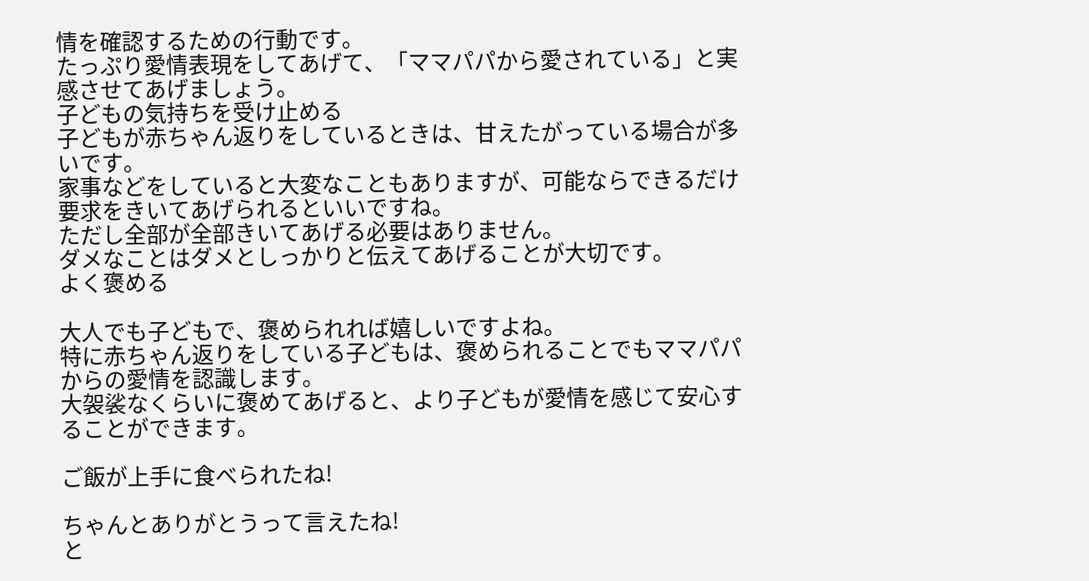情を確認するための行動です。
たっぷり愛情表現をしてあげて、「ママパパから愛されている」と実感させてあげましょう。
子どもの気持ちを受け止める
子どもが赤ちゃん返りをしているときは、甘えたがっている場合が多いです。
家事などをしていると大変なこともありますが、可能ならできるだけ要求をきいてあげられるといいですね。
ただし全部が全部きいてあげる必要はありません。
ダメなことはダメとしっかりと伝えてあげることが大切です。
よく褒める

大人でも子どもで、褒められれば嬉しいですよね。
特に赤ちゃん返りをしている子どもは、褒められることでもママパパからの愛情を認識します。
大袈裟なくらいに褒めてあげると、より子どもが愛情を感じて安心することができます。

ご飯が上手に食べられたね!

ちゃんとありがとうって言えたね!
と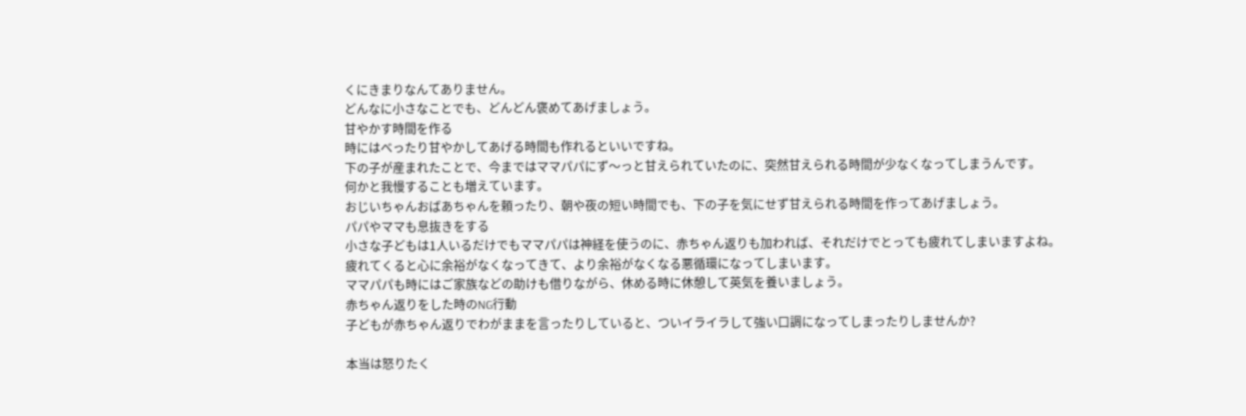くにきまりなんてありません。
どんなに小さなことでも、どんどん褒めてあげましょう。
甘やかす時間を作る
時にはべったり甘やかしてあげる時間も作れるといいですね。
下の子が産まれたことで、今まではママパパにず〜っと甘えられていたのに、突然甘えられる時間が少なくなってしまうんです。
何かと我慢することも増えています。
おじいちゃんおばあちゃんを頼ったり、朝や夜の短い時間でも、下の子を気にせず甘えられる時間を作ってあげましょう。
パパやママも息抜きをする
小さな子どもは1人いるだけでもママパパは神経を使うのに、赤ちゃん返りも加われば、それだけでとっても疲れてしまいますよね。
疲れてくると心に余裕がなくなってきて、より余裕がなくなる悪循環になってしまいます。
ママパパも時にはご家族などの助けも借りながら、休める時に休憩して英気を養いましょう。
赤ちゃん返りをした時のNG行動
子どもが赤ちゃん返りでわがままを言ったりしていると、ついイライラして強い口調になってしまったりしませんか?

本当は怒りたく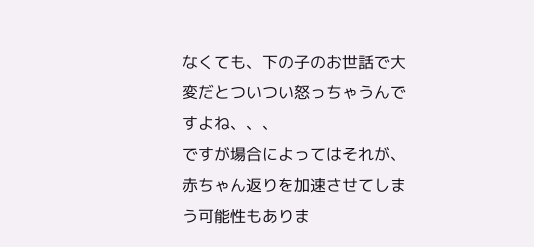なくても、下の子のお世話で大変だとついつい怒っちゃうんですよね、、、
ですが場合によってはそれが、赤ちゃん返りを加速させてしまう可能性もありま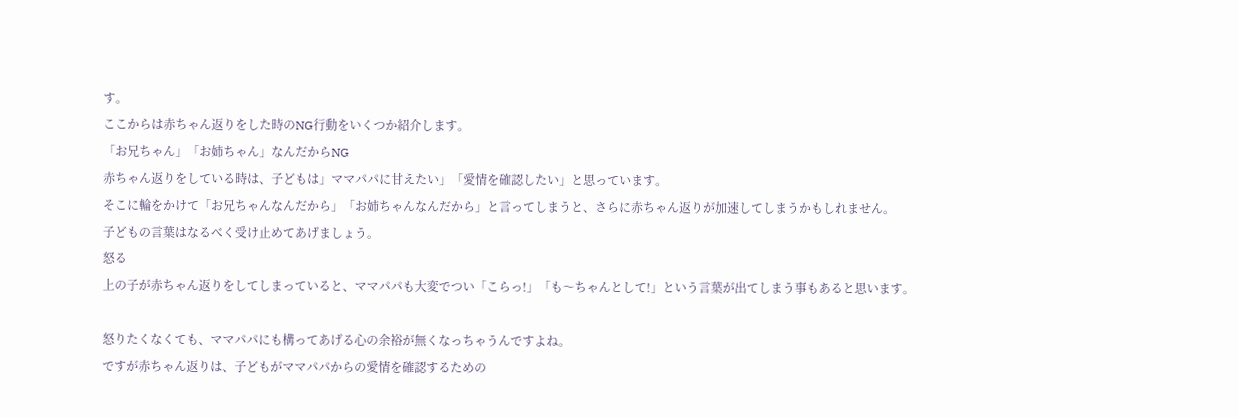す。
ここからは赤ちゃん返りをした時のNG行動をいくつか紹介します。
「お兄ちゃん」「お姉ちゃん」なんだからNG
赤ちゃん返りをしている時は、子どもは」ママパパに甘えたい」「愛情を確認したい」と思っています。
そこに輪をかけて「お兄ちゃんなんだから」「お姉ちゃんなんだから」と言ってしまうと、さらに赤ちゃん返りが加速してしまうかもしれません。
子どもの言葉はなるべく受け止めてあげましょう。
怒る
上の子が赤ちゃん返りをしてしまっていると、ママパパも大変でつい「こらっ!」「も〜ちゃんとして!」という言葉が出てしまう事もあると思います。

怒りたくなくても、ママパパにも構ってあげる心の余裕が無くなっちゃうんですよね。
ですが赤ちゃん返りは、子どもがママパパからの愛情を確認するための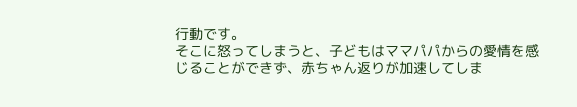行動です。
そこに怒ってしまうと、子どもはママパパからの愛情を感じることができず、赤ちゃん返りが加速してしま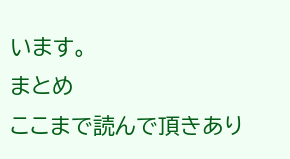います。
まとめ
ここまで読んで頂きあり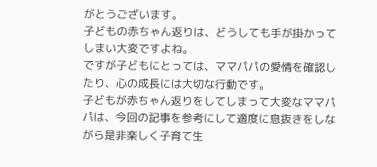がとうございます。
子どもの赤ちゃん返りは、どうしても手が掛かってしまい大変ですよね。
ですが子どもにとっては、ママパパの愛情を確認したり、心の成長には大切な行動です。
子どもが赤ちゃん返りをしてしまって大変なママパパは、今回の記事を参考にして適度に息抜きをしながら是非楽しく子育て生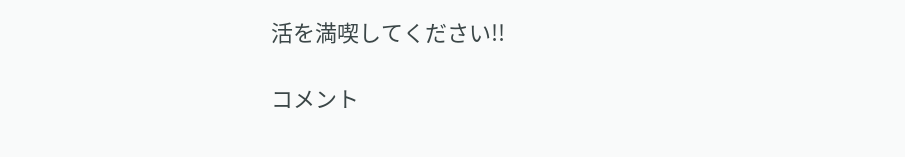活を満喫してください!!

コメント